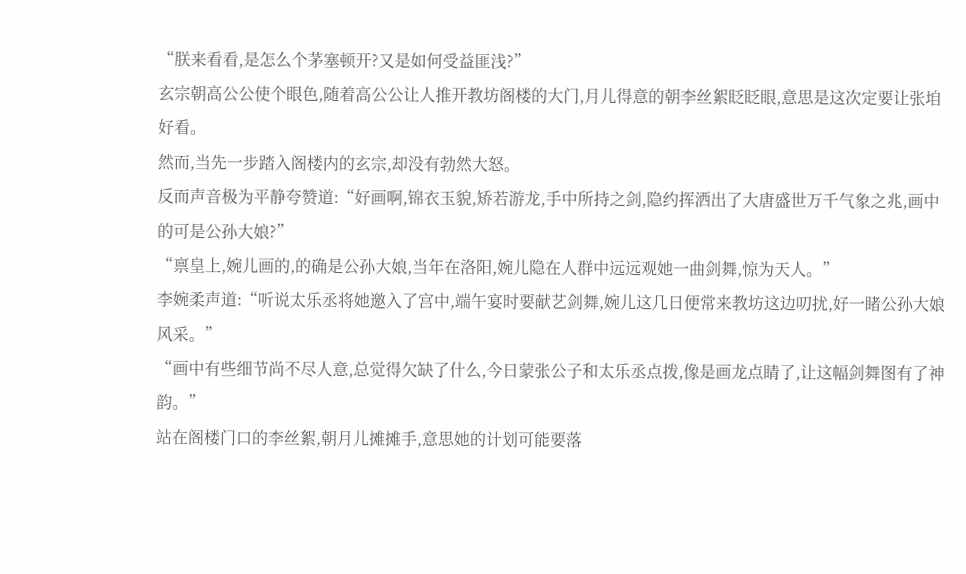“朕来看看,是怎么个茅塞顿开?又是如何受益匪浅?”
玄宗朝高公公使个眼色,随着高公公让人推开教坊阁楼的大门,月儿得意的朝李丝絮眨眨眼,意思是这次定要让张垍好看。
然而,当先一步踏入阁楼内的玄宗,却没有勃然大怒。
反而声音极为平静夸赞道:“好画啊,锦衣玉貌,矫若游龙,手中所持之剑,隐约挥洒出了大唐盛世万千气象之兆,画中的可是公孙大娘?”
“禀皇上,婉儿画的,的确是公孙大娘,当年在洛阳,婉儿隐在人群中远远观她一曲剑舞,惊为天人。”
李婉柔声道:“听说太乐丞将她邀入了宫中,端午宴时要献艺剑舞,婉儿这几日便常来教坊这边叨扰,好一睹公孙大娘风采。”
“画中有些细节尚不尽人意,总觉得欠缺了什么,今日蒙张公子和太乐丞点拨,像是画龙点睛了,让这幅剑舞图有了神韵。”
站在阁楼门口的李丝絮,朝月儿摊摊手,意思她的计划可能要落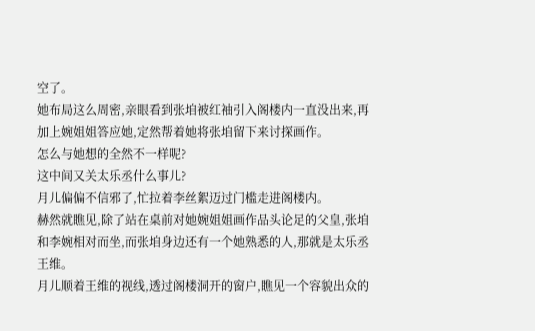空了。
她布局这么周密,亲眼看到张垍被红袖引入阁楼内一直没出来,再加上婉姐姐答应她,定然帮着她将张垍留下来讨探画作。
怎么与她想的全然不一样呢?
这中间又关太乐丞什么事儿?
月儿偏偏不信邪了,忙拉着李丝絮迈过门槛走进阁楼内。
赫然就瞧见,除了站在桌前对她婉姐姐画作品头论足的父皇,张垍和李婉相对而坐,而张垍身边还有一个她熟悉的人,那就是太乐丞王维。
月儿顺着王维的视线,透过阁楼洞开的窗户,瞧见一个容貌出众的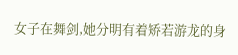女子在舞剑,她分明有着矫若游龙的身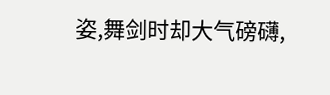姿,舞剑时却大气磅礴,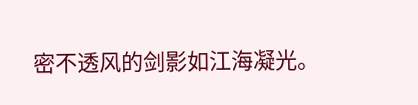密不透风的剑影如江海凝光。